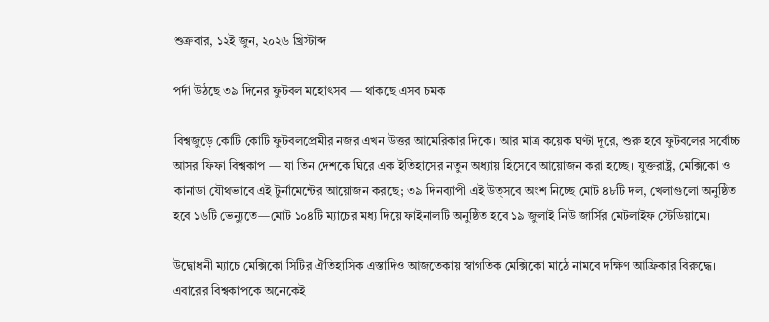শুক্রবার, ১২ই জুন, ২০২৬ খ্রিস্টাব্দ

পর্দা উঠছে ৩৯ দিনের ফুটবল মহোৎসব — থাকছে এসব চমক

বিশ্বজুড়ে কোটি কোটি ফুটবলপ্রেমীর নজর এখন উত্তর আমেরিকার দিকে। আর মাত্র কয়েক ঘণ্টা দূরে, শুরু হবে ফুটবলের সর্বোচ্চ আসর ফিফা বিশ্বকাপ — যা তিন দেশকে ঘিরে এক ইতিহাসের নতুন অধ্যায় হিসেবে আয়োজন করা হচ্ছে। যুক্তরাষ্ট্র, মেক্সিকো ও কানাডা যৌথভাবে এই টুর্নামেন্টের আয়োজন করছে; ৩৯ দিনব্যাপী এই উত্সবে অংশ নিচ্ছে মোট ৪৮টি দল, খেলাগুলো অনুষ্ঠিত হবে ১৬টি ভেন্যুতে—মোট ১০৪টি ম্যাচের মধ্য দিয়ে ফাইনালটি অনুষ্ঠিত হবে ১৯ জুলাই নিউ জার্সির মেটলাইফ স্টেডিয়ামে।

উদ্বোধনী ম্যাচে মেক্সিকো সিটির ঐতিহাসিক এস্তাদিও আজতেকায় স্বাগতিক মেক্সিকো মাঠে নামবে দক্ষিণ আফ্রিকার বিরুদ্ধে। এবারের বিশ্বকাপকে অনেকেই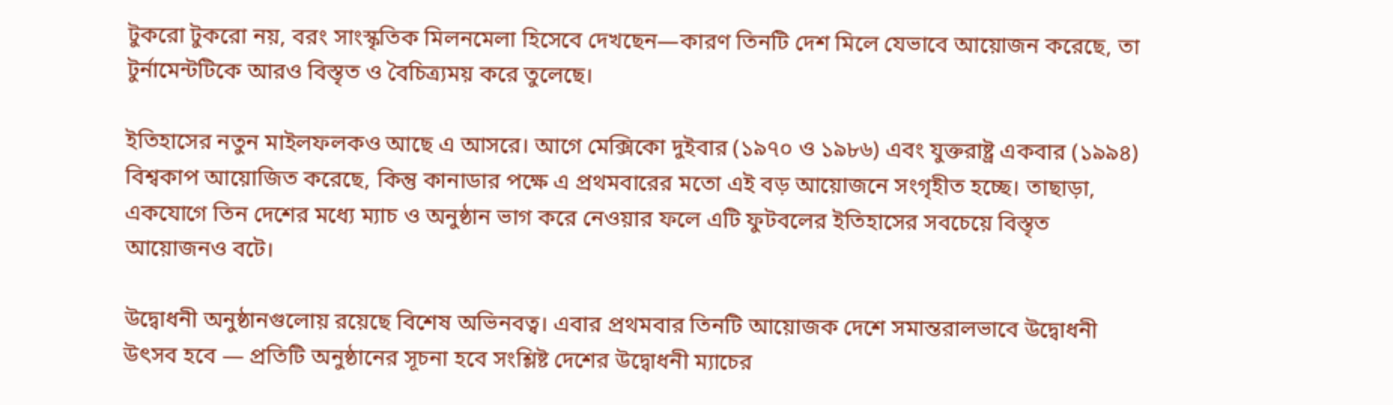টুকরো টুকরো নয়, বরং সাংস্কৃতিক মিলনমেলা হিসেবে দেখছেন—কারণ তিনটি দেশ মিলে যেভাবে আয়োজন করেছে, তা টুর্নামেন্টটিকে আরও বিস্তৃত ও বৈচিত্র্যময় করে তুলেছে।

ইতিহাসের নতুন মাইলফলকও আছে এ আসরে। আগে মেক্সিকো দুইবার (১৯৭০ ও ১৯৮৬) এবং যুক্তরাষ্ট্র একবার (১৯৯৪) বিশ্বকাপ আয়োজিত করেছে, কিন্তু কানাডার পক্ষে এ প্রথমবারের মতো এই বড় আয়োজনে সংগৃহীত হচ্ছে। তাছাড়া, একযোগে তিন দেশের মধ্যে ম্যাচ ও অনুষ্ঠান ভাগ করে নেওয়ার ফলে এটি ফুটবলের ইতিহাসের সবচেয়ে বিস্তৃত আয়োজনও বটে।

উদ্বোধনী অনুষ্ঠানগুলোয় রয়েছে বিশেষ অভিনবত্ব। এবার প্রথমবার তিনটি আয়োজক দেশে সমান্তরালভাবে উদ্বোধনী উৎসব হবে — প্রতিটি অনুষ্ঠানের সূচনা হবে সংশ্লিষ্ট দেশের উদ্বোধনী ম্যাচের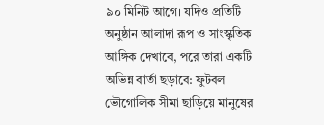৯০ মিনিট আগে। যদিও প্রতিটি অনুষ্ঠান আলাদা রূপ ও সাংস্কৃতিক আঙ্গিক দেখাবে, পরে তারা একটি অভিন্ন বার্তা ছড়াবে: ফুটবল ভৌগোলিক সীমা ছাড়িয়ে মানুষের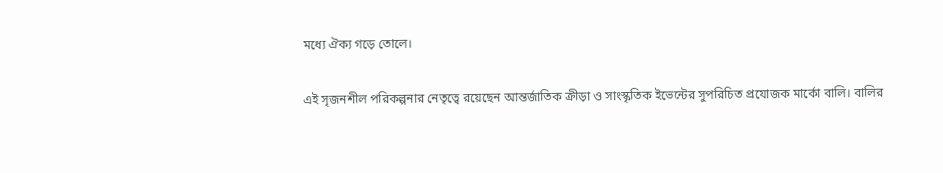মধ্যে ঐক্য গড়ে তোলে।

এই সৃজনশীল পরিকল্পনার নেতৃত্বে রয়েছেন আন্তর্জাতিক ক্রীড়া ও সাংস্কৃতিক ইভেন্টের সুপরিচিত প্রযোজক মার্কো বালি। বালির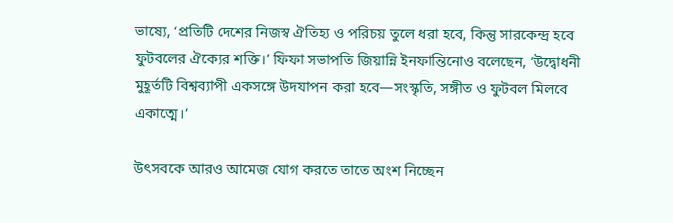ভাষ্যে, ‘প্রতিটি দেশের নিজস্ব ঐতিহ্য ও পরিচয় তুলে ধরা হবে, কিন্তু সারকেন্দ্র হবে ফুটবলের ঐক্যের শক্তি।’ ফিফা সভাপতি জিয়ান্নি ইনফান্তিনোও বলেছেন, ‘উদ্বোধনী মুহূর্তটি বিশ্বব্যাপী একসঙ্গে উদযাপন করা হবে—সংস্কৃতি, সঙ্গীত ও ফুটবল মিলবে একাত্মে।’

উৎসবকে আরও আমেজ যোগ করতে তাতে অংশ নিচ্ছেন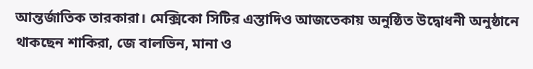আন্তর্জাতিক তারকারা। মেক্সিকো সিটির এস্তাদিও আজতেকায় অনুষ্ঠিত উদ্বোধনী অনুষ্ঠানে থাকছেন শাকিরা, জে বালভিন, মানা ও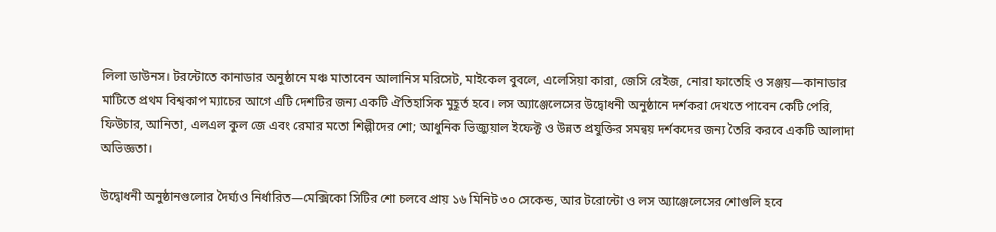লিলা ডাউনস। টরন্টোতে কানাডার অনুষ্ঠানে মঞ্চ মাতাবেন আলানিস মরিসেট, মাইকেল বুবলে, এলেসিয়া কারা, জেসি রেইজ, নোরা ফাতেহি ও সঞ্জয়—কানাডার মাটিতে প্রথম বিশ্বকাপ ম্যাচের আগে এটি দেশটির জন্য একটি ঐতিহাসিক মুহূর্ত হবে। লস অ্যাঞ্জেলেসের উদ্বোধনী অনুষ্ঠানে দর্শকরা দেখতে পাবেন কেটি পেরি, ফিউচার, আনিতা, এলএল কুল জে এবং রেমার মতো শিল্পীদের শো; আধুনিক ভিজ্যুয়াল ইফেক্ট ও উন্নত প্রযুক্তির সমন্বয় দর্শকদের জন্য তৈরি করবে একটি আলাদা অভিজ্ঞতা।

উদ্বোধনী অনুষ্ঠানগুলোর দৈর্ঘ্যও নির্ধারিত—মেক্সিকো সিটির শো চলবে প্রায় ১৬ মিনিট ৩০ সেকেন্ড, আর টরোন্টো ও লস অ্যাঞ্জেলেসের শোগুলি হবে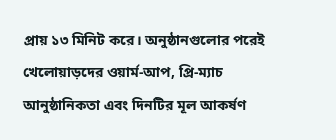প্রায় ১৩ মিনিট করে। অনুষ্ঠানগুলোর পরেই খেলোয়াড়দের ওয়ার্ম-আপ, প্রি-ম্যাচ আনুষ্ঠানিকতা এবং দিনটির মূল আকর্ষণ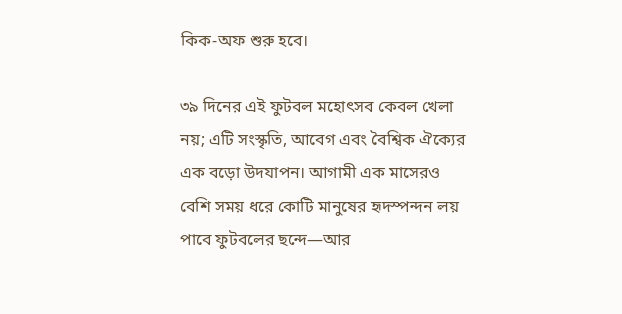কিক-অফ শুরু হবে।

৩৯ দিনের এই ফুটবল মহোৎসব কেবল খেলা নয়; এটি সংস্কৃতি, আবেগ এবং বৈশ্বিক ঐক্যের এক বড়ো উদযাপন। আগামী এক মাসেরও বেশি সময় ধরে কোটি মানুষের হৃদস্পন্দন লয় পাবে ফুটবলের ছন্দে—আর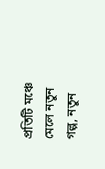প্রতিটি মঞ্চে মেলে নতুন গল্প, নতুন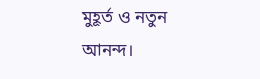মুহূর্ত ও নতুন আনন্দ।